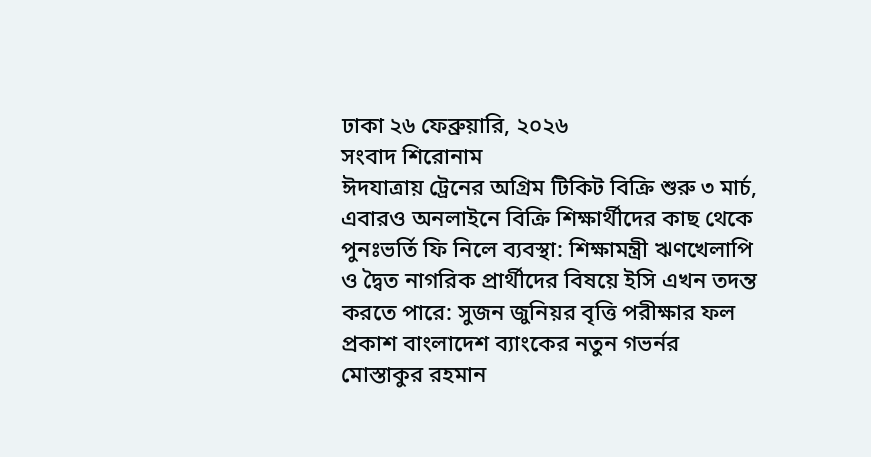ঢাকা ২৬ ফেব্রুয়ারি, ২০২৬
সংবাদ শিরোনাম
ঈদযাত্রায় ট্রেনের অগ্রিম টিকিট বিক্রি শুরু ৩ মার্চ, এবারও অনলাইনে বিক্রি শিক্ষার্থীদের কাছ থেকে পুনঃভর্তি ফি নিলে ব্যবস্থা: শিক্ষামন্ত্রী ঋণখেলাপি ও দ্বৈত নাগরিক প্রার্থীদের বিষয়ে ইসি এখন তদন্ত করতে পারে: সুজন জুনিয়র বৃত্তি পরীক্ষার ফল প্রকাশ বাংলাদেশ ব্যাংকের নতুন গভর্নর মোস্তাকুর রহমান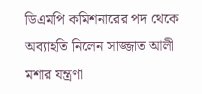ডিএমপি কমিশনারের পদ থেকে অব্যাহতি নিলেন সাজ্জাত আলী মশার যন্ত্রণা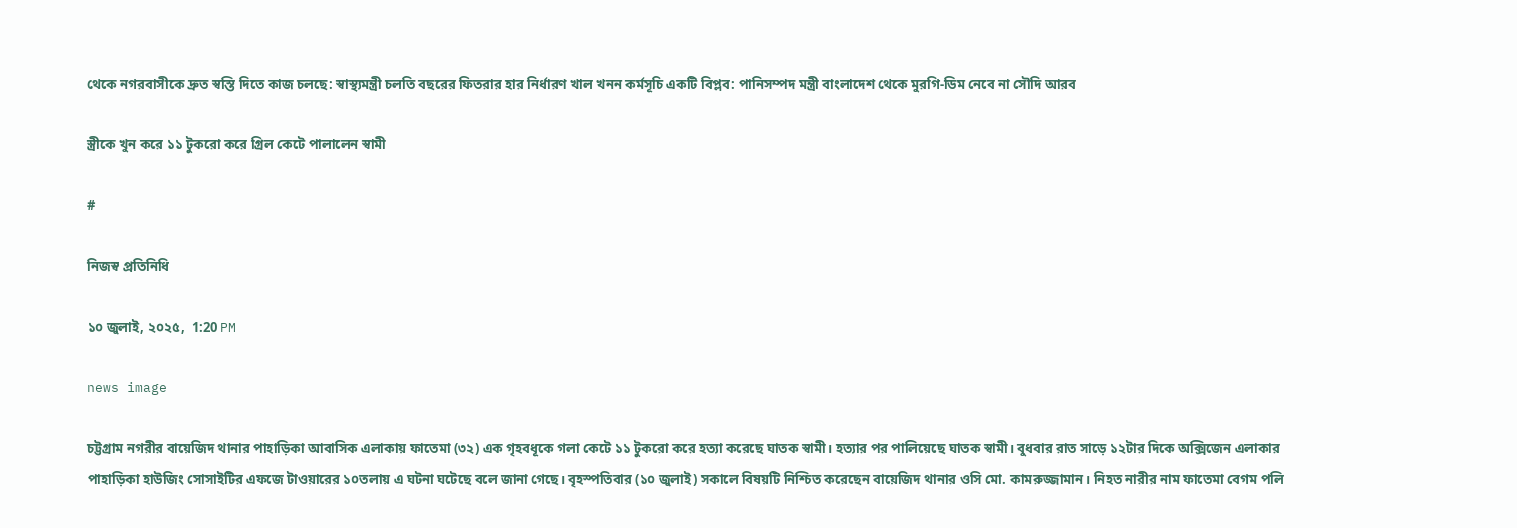থেকে নগরবাসীকে দ্রুত স্বস্তি দিতে কাজ চলছে: স্বাস্থ্যমন্ত্রী চলতি বছরের ফিতরার হার নির্ধারণ খাল খনন কর্মসূচি একটি বিপ্লব: পানিসম্পদ মন্ত্রী বাংলাদেশ থেকে মুরগি-ডিম নেবে না সৌদি আরব

স্ত্রীকে খুন করে ১১ টুকরো করে গ্রিল কেটে পালালেন স্বামী

#

নিজস্ব প্রতিনিধি

১০ জুলাই, ২০২৫,  1:20 PM

news image

চট্টগ্রাম নগরীর বায়েজিদ থানার পাহাড়িকা আবাসিক এলাকায় ফাতেমা (৩২) এক গৃহবধূকে গলা কেটে ১১ টুকরো করে হত্যা করেছে ঘাতক স্বামী। হত্যার পর পালিয়েছে ঘাতক স্বামী। বুধবার রাত সাড়ে ১২টার দিকে অক্সিজেন এলাকার পাহাড়িকা হাউজিং সোসাইটির এফজে টাওয়ারের ১০তলায় এ ঘটনা ঘটেছে বলে জানা গেছে। বৃহস্পতিবার (১০ জুলাই) সকালে বিষয়টি নিশ্চিত করেছেন বায়েজিদ থানার ওসি মো. কামরুজ্জামান। নিহত নারীর নাম ফাতেমা বেগম পলি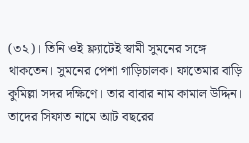(৩২)। তিনি ওই ফ্ল্যাটেই স্বামী সুমনের সঙ্গে থাকতেন। সুমনের পেশা গাড়িচালক। ফাতেমার বাড়ি কুমিল্লা সদর দক্ষিণে। তার বাবার নাম কামাল উদ্দিন। তাদের সিফাত নামে আট বছরের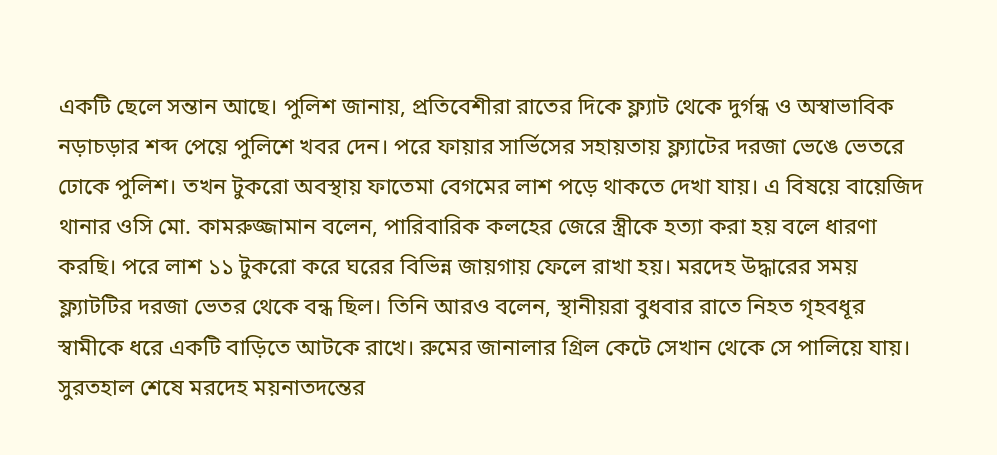একটি ছেলে সন্তান আছে। পুলিশ জানায়, প্রতিবেশীরা রাতের দিকে ফ্ল্যাট থেকে দুর্গন্ধ ও অস্বাভাবিক নড়াচড়ার শব্দ পেয়ে পুলিশে খবর দেন। পরে ফায়ার সার্ভিসের সহায়তায় ফ্ল্যাটের দরজা ভেঙে ভেতরে ঢোকে পুলিশ। তখন টুকরো অবস্থায় ফাতেমা বেগমের লাশ পড়ে থাকতে দেখা যায়। এ বিষয়ে বায়েজিদ থানার ওসি মো. কামরুজ্জামান বলেন, পারিবারিক কলহের জেরে স্ত্রীকে হত্যা করা হয় বলে ধারণা করছি। পরে লাশ ১১ টুকরো করে ঘরের বিভিন্ন জায়গায় ফেলে রাখা হয়। মরদেহ উদ্ধারের সময় ফ্ল্যাটটির দরজা ভেতর থেকে বন্ধ ছিল। তিনি আরও বলেন, স্থানীয়রা বুধবার রাতে নিহত গৃহবধূর স্বামীকে ধরে একটি বাড়িতে আটকে রাখে। রুমের জানালার গ্রিল কেটে সেখান থেকে সে পালিয়ে যায়। সুরতহাল শেষে মরদেহ ময়নাতদন্তের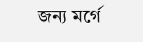জন্য মর্গে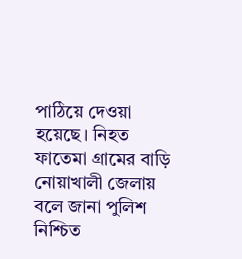পাঠিয়ে দেওয়া হয়েছে। নিহত ফাতেমা গ্রামের বাড়ি নোয়াখালী জেলায় বলে জানা পুলিশ নিশ্চিত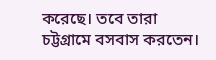করেছে। তবে তারা চট্টগ্রামে বসবাস করতেন।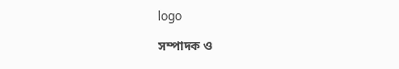logo

সম্পাদক ও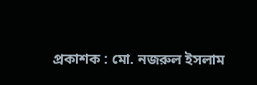প্রকাশক : মো. নজরুল ইসলাম